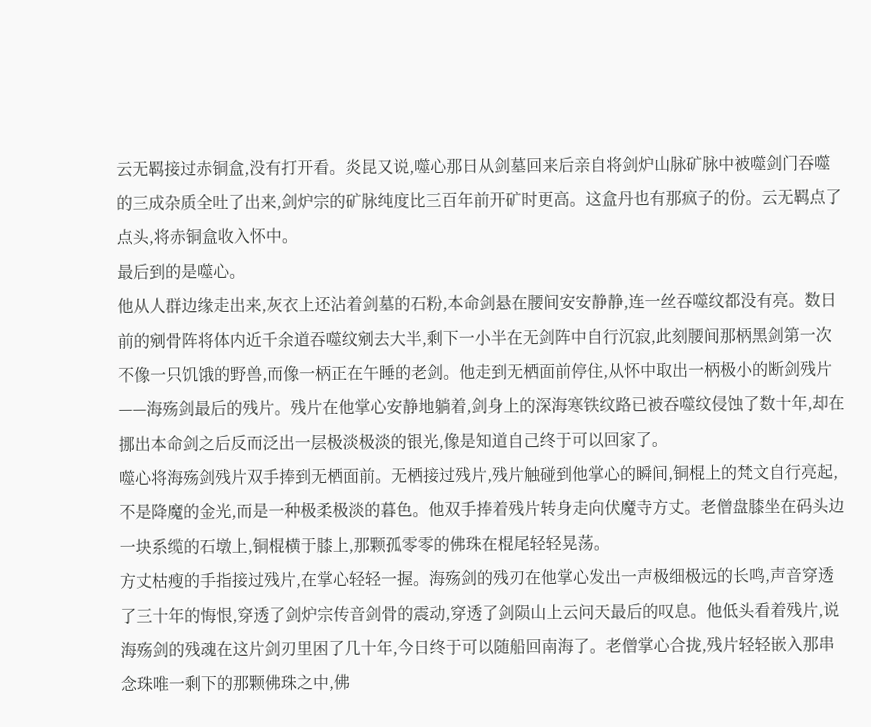云无羁接过赤铜盒,没有打开看。炎昆又说,噬心那日从剑墓回来后亲自将剑炉山脉矿脉中被噬剑门吞噬的三成杂质全吐了出来,剑炉宗的矿脉纯度比三百年前开矿时更高。这盒丹也有那疯子的份。云无羁点了点头,将赤铜盒收入怀中。
最后到的是噬心。
他从人群边缘走出来,灰衣上还沾着剑墓的石粉,本命剑悬在腰间安安静静,连一丝吞噬纹都没有亮。数日前的剜骨阵将体内近千余道吞噬纹剜去大半,剩下一小半在无剑阵中自行沉寂,此刻腰间那柄黑剑第一次不像一只饥饿的野兽,而像一柄正在午睡的老剑。他走到无栖面前停住,从怀中取出一柄极小的断剑残片——海殇剑最后的残片。残片在他掌心安静地躺着,剑身上的深海寒铁纹路已被吞噬纹侵蚀了数十年,却在挪出本命剑之后反而泛出一层极淡极淡的银光,像是知道自己终于可以回家了。
噬心将海殇剑残片双手捧到无栖面前。无栖接过残片,残片触碰到他掌心的瞬间,铜棍上的梵文自行亮起,不是降魔的金光,而是一种极柔极淡的暮色。他双手捧着残片转身走向伏魔寺方丈。老僧盘膝坐在码头边一块系缆的石墩上,铜棍横于膝上,那颗孤零零的佛珠在棍尾轻轻晃荡。
方丈枯瘦的手指接过残片,在掌心轻轻一握。海殇剑的残刃在他掌心发出一声极细极远的长鸣,声音穿透了三十年的悔恨,穿透了剑炉宗传音剑骨的震动,穿透了剑陨山上云问天最后的叹息。他低头看着残片,说海殇剑的残魂在这片剑刃里困了几十年,今日终于可以随船回南海了。老僧掌心合拢,残片轻轻嵌入那串念珠唯一剩下的那颗佛珠之中,佛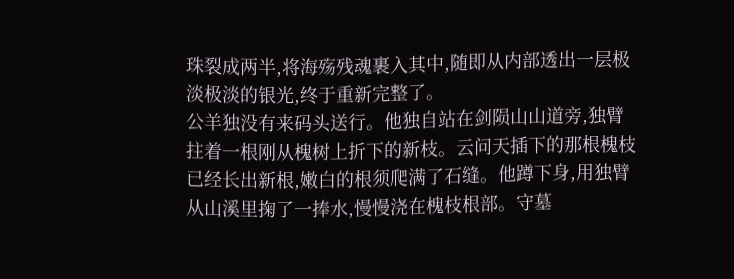珠裂成两半,将海殇残魂裹入其中,随即从内部透出一层极淡极淡的银光,终于重新完整了。
公羊独没有来码头送行。他独自站在剑陨山山道旁,独臂拄着一根刚从槐树上折下的新枝。云问天插下的那根槐枝已经长出新根,嫩白的根须爬满了石缝。他蹲下身,用独臂从山溪里掬了一捧水,慢慢浇在槐枝根部。守墓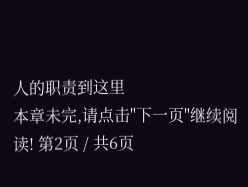人的职责到这里
本章未完,请点击"下一页"继续阅读! 第2页 / 共6页